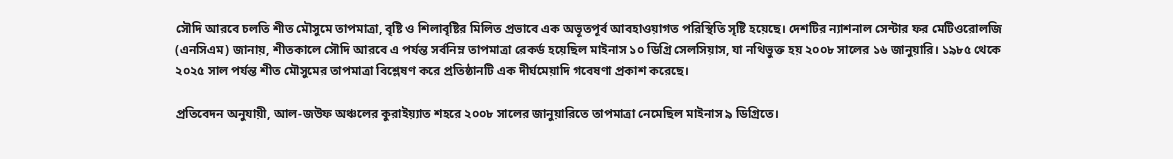সৌদি আরবে চলতি শীত মৌসুমে তাপমাত্রা, বৃষ্টি ও শিলাবৃষ্টির মিলিত প্রভাবে এক অভূতপূর্ব আবহাওয়াগত পরিস্থিতি সৃষ্টি হয়েছে। দেশটির ন্যাশনাল সেন্টার ফর মেটিওরোলজি (এনসিএম) জানায়, শীতকালে সৌদি আরবে এ পর্যন্ত সর্বনিম্ন তাপমাত্রা রেকর্ড হয়েছিল মাইনাস ১০ ডিগ্রি সেলসিয়াস, যা নথিভুক্ত হয় ২০০৮ সালের ১৬ জানুয়ারি। ১৯৮৫ থেকে ২০২৫ সাল পর্যন্ত শীত মৌসুমের তাপমাত্রা বিশ্লেষণ করে প্রতিষ্ঠানটি এক দীর্ঘমেয়াদি গবেষণা প্রকাশ করেছে।

প্রতিবেদন অনুযায়ী, আল-জউফ অঞ্চলের কুরাইয়্যাত শহরে ২০০৮ সালের জানুয়ারিতে তাপমাত্রা নেমেছিল মাইনাস ৯ ডিগ্রিতে।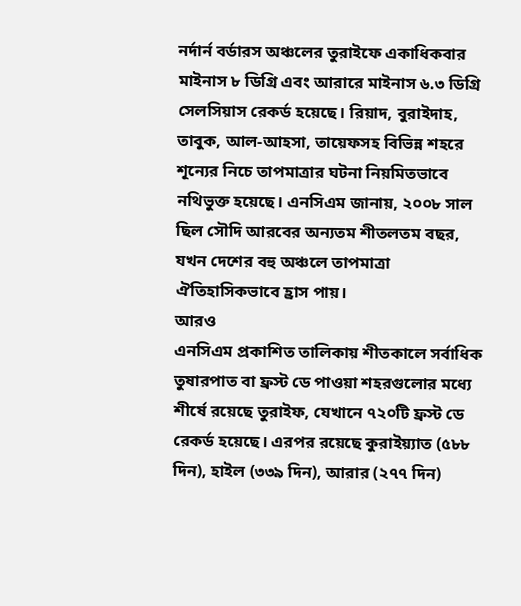নর্দার্ন বর্ডারস অঞ্চলের তুরাইফে একাধিকবার মাইনাস ৮ ডিগ্রি এবং আরারে মাইনাস ৬.৩ ডিগ্রি সেলসিয়াস রেকর্ড হয়েছে। রিয়াদ, বুরাইদাহ, তাবুক, আল-আহসা, তায়েফসহ বিভিন্ন শহরে শূন্যের নিচে তাপমাত্রার ঘটনা নিয়মিতভাবে নথিভুক্ত হয়েছে। এনসিএম জানায়, ২০০৮ সাল ছিল সৌদি আরবের অন্যতম শীতলতম বছর, যখন দেশের বহু অঞ্চলে তাপমাত্রা ঐতিহাসিকভাবে হ্রাস পায়।
আরও
এনসিএম প্রকাশিত তালিকায় শীতকালে সর্বাধিক তুষারপাত বা ফ্রস্ট ডে পাওয়া শহরগুলোর মধ্যে শীর্ষে রয়েছে তুরাইফ, যেখানে ৭২০টি ফ্রস্ট ডে রেকর্ড হয়েছে। এরপর রয়েছে কুরাইয়্যাত (৫৮৮ দিন), হাইল (৩৩৯ দিন), আরার (২৭৭ দিন)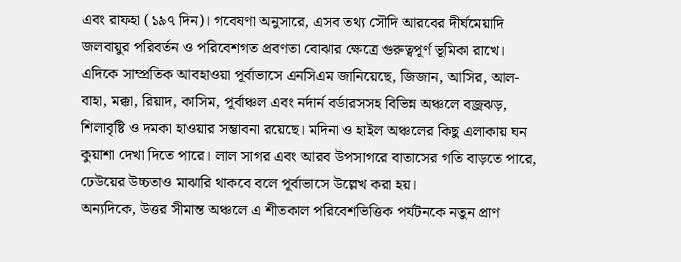এবং রাফহা (১৯৭ দিন)। গবেষণা অনুসারে, এসব তথ্য সৌদি আরবের দীর্ঘমেয়াদি জলবায়ুর পরিবর্তন ও পরিবেশগত প্রবণতা বোঝার ক্ষেত্রে গুরুত্বপূর্ণ ভূমিকা রাখে।
এদিকে সাম্প্রতিক আবহাওয়া পূর্বাভাসে এনসিএম জানিয়েছে, জিজান, আসির, আল-বাহা, মক্কা, রিয়াদ, কাসিম, পূর্বাঞ্চল এবং নর্দার্ন বর্ডারসসহ বিভিন্ন অঞ্চলে বজ্রঝড়, শিলাবৃষ্টি ও দমকা হাওয়ার সম্ভাবনা রয়েছে। মদিনা ও হাইল অঞ্চলের কিছু এলাকায় ঘন কুয়াশা দেখা দিতে পারে। লাল সাগর এবং আরব উপসাগরে বাতাসের গতি বাড়তে পারে, ঢেউয়ের উচ্চতাও মাঝারি থাকবে বলে পূর্বাভাসে উল্লেখ করা হয়।
অন্যদিকে, উত্তর সীমান্ত অঞ্চলে এ শীতকাল পরিবেশভিত্তিক পর্যটনকে নতুন প্রাণ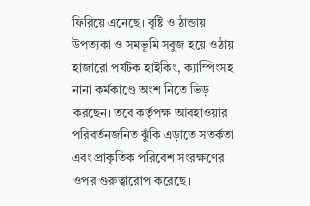ফিরিয়ে এনেছে। বৃষ্টি ও ঠান্ডায় উপত্যকা ও সমভূমি সবুজ হয়ে ওঠায় হাজারো পর্যটক হাইকিং, ক্যাম্পিংসহ নানা কর্মকাণ্ডে অংশ নিতে ভিড় করছেন। তবে কর্তৃপক্ষ আবহাওয়ার পরিবর্তনজনিত ঝুঁকি এড়াতে সতর্কতা এবং প্রাকৃতিক পরিবেশ সংরক্ষণের ওপর গুরুত্বারোপ করেছে।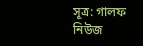সূত্র: গালফ নিউজ